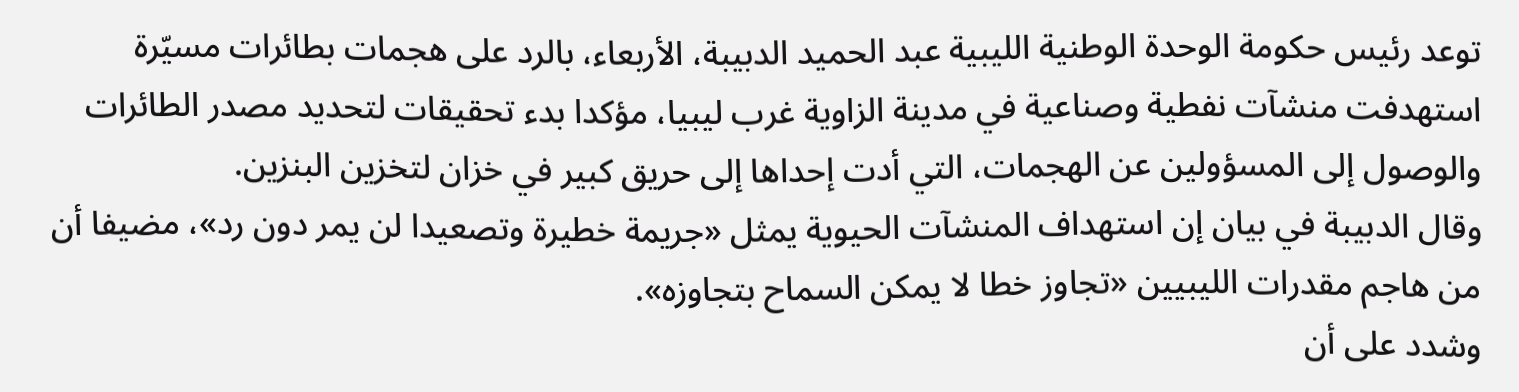توعد رئيس حكومة الوحدة الوطنية الليبية عبد الحميد الدبيبة، الأربعاء، بالرد على هجمات بطائرات مسيّرة استهدفت منشآت نفطية وصناعية في مدينة الزاوية غرب ليبيا، مؤكدا بدء تحقيقات لتحديد مصدر الطائرات والوصول إلى المسؤولين عن الهجمات، التي أدت إحداها إلى حريق كبير في خزان لتخزين البنزين.
وقال الدبيبة في بيان إن استهداف المنشآت الحيوية يمثل «جريمة خطيرة وتصعيدا لن يمر دون رد»، مضيفا أن من هاجم مقدرات الليبيين «تجاوز خطا لا يمكن السماح بتجاوزه».
وشدد على أن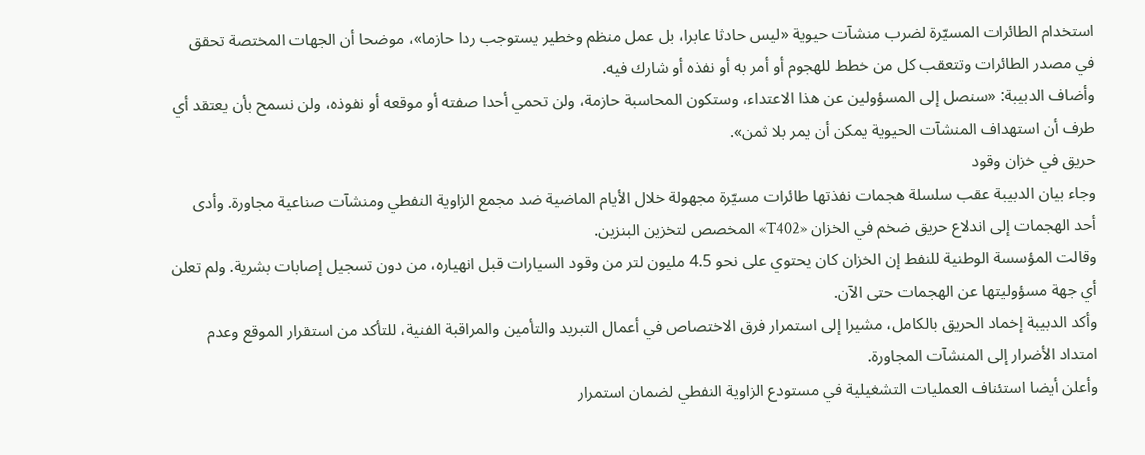استخدام الطائرات المسيّرة لضرب منشآت حيوية «ليس حادثا عابرا، بل عمل منظم وخطير يستوجب ردا حازما»، موضحا أن الجهات المختصة تحقق في مصدر الطائرات وتتعقب كل من خطط للهجوم أو أمر به أو نفذه أو شارك فيه.
وأضاف الدبيبة: «سنصل إلى المسؤولين عن هذا الاعتداء، وستكون المحاسبة حازمة، ولن تحمي أحدا صفته أو موقعه أو نفوذه، ولن نسمح بأن يعتقد أي طرف أن استهداف المنشآت الحيوية يمكن أن يمر بلا ثمن».
حريق في خزان وقود
وجاء بيان الدبيبة عقب سلسلة هجمات نفذتها طائرات مسيّرة مجهولة خلال الأيام الماضية ضد مجمع الزاوية النفطي ومنشآت صناعية مجاورة. وأدى أحد الهجمات إلى اندلاع حريق ضخم في الخزان «T402» المخصص لتخزين البنزين.
وقالت المؤسسة الوطنية للنفط إن الخزان كان يحتوي على نحو 4.5 مليون لتر من وقود السيارات قبل انهياره، من دون تسجيل إصابات بشرية. ولم تعلن أي جهة مسؤوليتها عن الهجمات حتى الآن.
وأكد الدبيبة إخماد الحريق بالكامل، مشيرا إلى استمرار فرق الاختصاص في أعمال التبريد والتأمين والمراقبة الفنية، للتأكد من استقرار الموقع وعدم امتداد الأضرار إلى المنشآت المجاورة.
وأعلن أيضا استئناف العمليات التشغيلية في مستودع الزاوية النفطي لضمان استمرار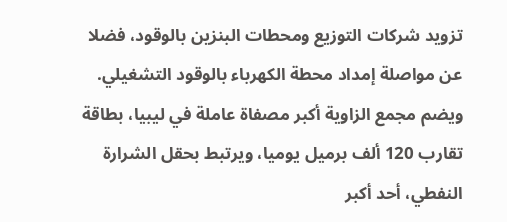تزويد شركات التوزيع ومحطات البنزين بالوقود، فضلا عن مواصلة إمداد محطة الكهرباء بالوقود التشغيلي.
ويضم مجمع الزاوية أكبر مصفاة عاملة في ليبيا، بطاقة تقارب 120 ألف برميل يوميا، ويرتبط بحقل الشرارة النفطي، أحد أكبر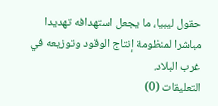حقول ليبيا، ما يجعل استهدافه تهديدا مباشرا لمنظومة إنتاج الوقود وتوزيعه في غرب البلاد.
التعليقات (0)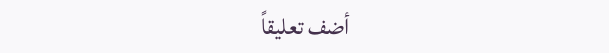أضف تعليقاً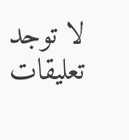لا توجد تعليقات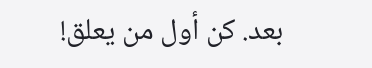بعد. كن أول من يعلق!